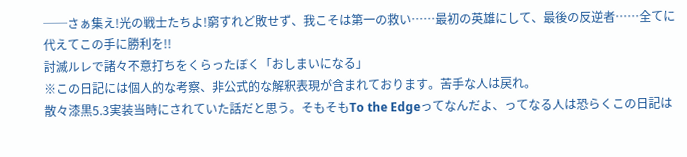──さぁ集え!光の戦士たちよ!窮すれど敗せず、我こそは第一の救い……最初の英雄にして、最後の反逆者……全てに代えてこの手に勝利を!!
討滅ルレで諸々不意打ちをくらったぼく「おしまいになる」
※この日記には個人的な考察、非公式的な解釈表現が含まれております。苦手な人は戻れ。
散々漆黒5.3実装当時にされていた話だと思う。そもそもTo the Edgeってなんだよ、ってなる人は恐らくこの日記は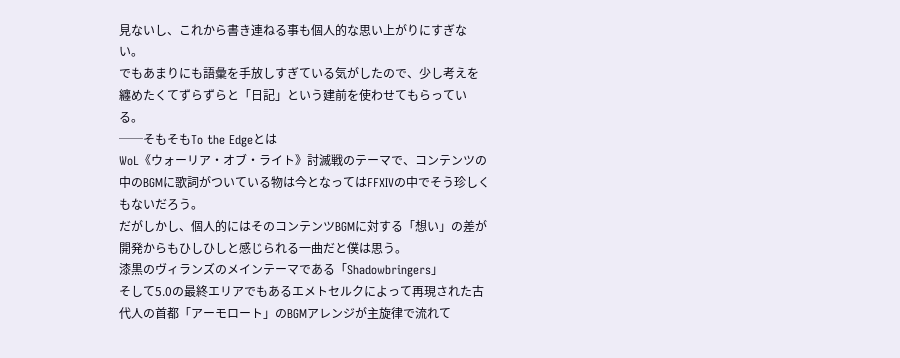見ないし、これから書き連ねる事も個人的な思い上がりにすぎない。
でもあまりにも語彙を手放しすぎている気がしたので、少し考えを纏めたくてずらずらと「日記」という建前を使わせてもらっている。
──そもそもTo the Edgeとは
WoL《ウォーリア・オブ・ライト》討滅戦のテーマで、コンテンツの中のBGMに歌詞がついている物は今となってはFFXIVの中でそう珍しくもないだろう。
だがしかし、個人的にはそのコンテンツBGMに対する「想い」の差が開発からもひしひしと感じられる一曲だと僕は思う。
漆黒のヴィランズのメインテーマである「Shadowbringers」
そして5.0の最終エリアでもあるエメトセルクによって再現された古代人の首都「アーモロート」のBGMアレンジが主旋律で流れて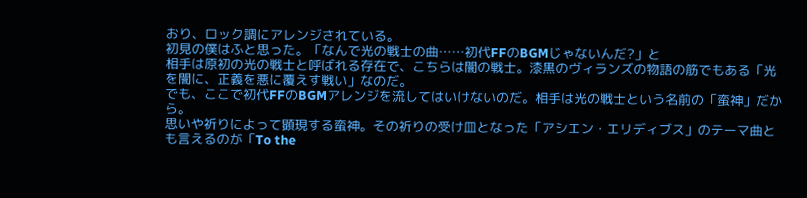おり、ロック調にアレンジされている。
初見の僕はふと思った。「なんで光の戦士の曲……初代FFのBGMじゃないんだ?」と
相手は原初の光の戦士と呼ばれる存在で、こちらは闇の戦士。漆黒のヴィランズの物語の筋でもある「光を闇に、正義を悪に覆えす戦い」なのだ。
でも、ここで初代FFのBGMアレンジを流してはいけないのだ。相手は光の戦士という名前の「蛮神」だから。
思いや祈りによって顕現する蛮神。その祈りの受け皿となった「アシエン・エリディブス」のテーマ曲とも言えるのが「To the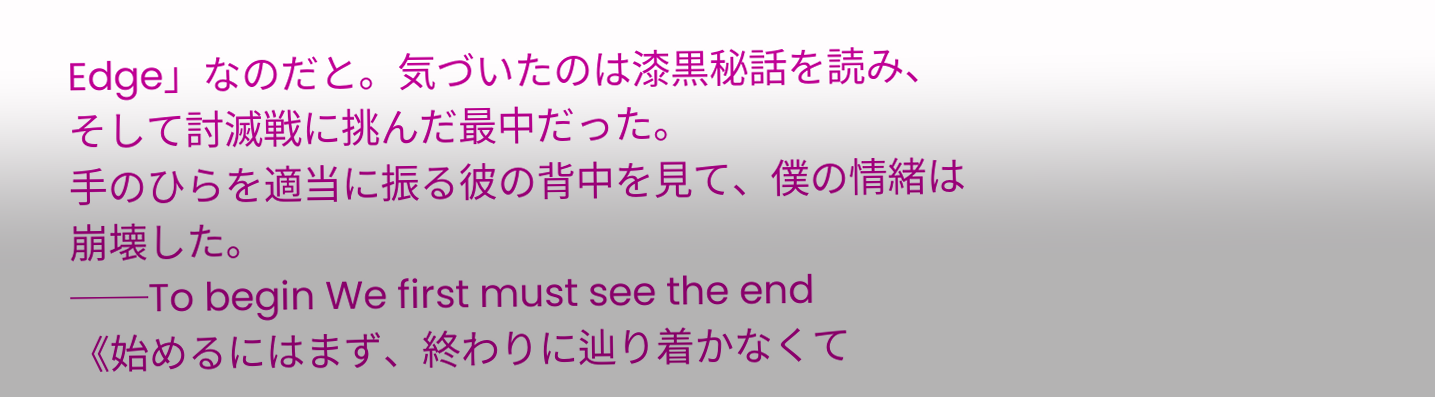Edge」なのだと。気づいたのは漆黒秘話を読み、そして討滅戦に挑んだ最中だった。
手のひらを適当に振る彼の背中を見て、僕の情緒は崩壊した。
──To begin We first must see the end
《始めるにはまず、終わりに辿り着かなくて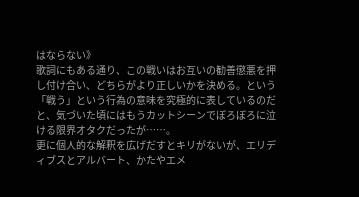はならない》
歌詞にもある通り、この戦いはお互いの勧善懲悪を押し付け合い、どちらがより正しいかを決める。という「戦う」という行為の意味を究極的に表しているのだと、気づいた頃にはもうカットシーンでぼろぼろに泣ける限界オタクだったが……。
更に個人的な解釈を広げだすとキリがないが、エリディブスとアルバート、かたやエメ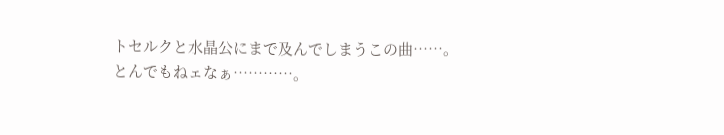トセルクと水晶公にまで及んでしまうこの曲……。
とんでもねェなぁ…………。